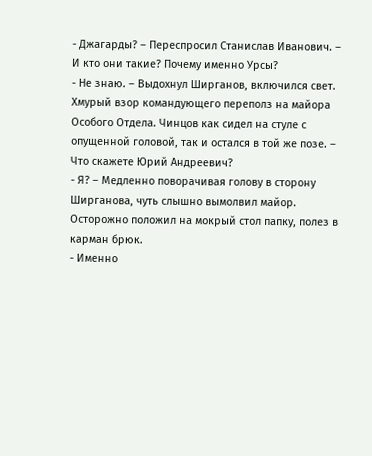- Джагарды? – Переспросил Станислав Иванович. – И кто они такие? Почему именно Урсы?
- Не знаю. – Выдохнул Ширганов, включился свет. Хмурый взор командующего переполз на майора Особого Отдела. Чинцов как сидел на стуле с опущенной головой, так и остался в той же позе. – Что скажете Юрий Андреевич?
- Я? – Медленно поворачивая голову в сторону Ширганова, чуть слышно вымолвил майор. Осторожно положил на мокрый стол папку, полез в карман брюк.
- Именно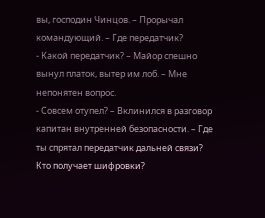вы, господин Чинцов. – Прорычал командующий. – Где передатчик?
- Какой передатчик? – Майор спешно вынул платок, вытер им лоб. – Мне непонятен вопрос.
- Совсем отупел? – Вклинился в разговор капитан внутренней безопасности. – Где ты спрятал передатчик дальней связи? Кто получает шифровки?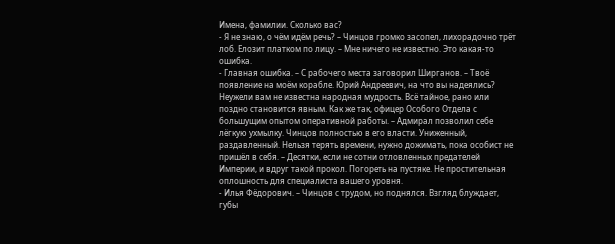Имена, фамилии. Сколько вас?
- Я не знаю, о чём идём речь? – Чинцов громко засопел, лихорадочно трёт лоб. Елозит платком по лицу. – Мне ничего не известно. Это какая-то ошибка.
- Главная ошибка. – С рабочего места заговорил Ширганов. – Твоё появление на моём корабле. Юрий Андреевич, на что вы надеялись? Неужели вам не известна народная мудрость. Всё тайное, рано или поздно становится явным. Как же так, офицер Особого Отдела с большущим опытом оперативной работы. – Адмирал позволил себе лёгкую ухмылку. Чинцов полностью в его власти. Униженный, раздавленный. Нельзя терять времени, нужно дожимать, пока особист не пришёл в себя. – Десятки, если не сотни отловленных предателей Империи, и вдруг такой прокол. Погореть на пустяке. Не простительная оплошность для специалиста вашего уровня.
- Илья Фёдорович. – Чинцов с трудом, но поднялся. Взгляд блуждает, губы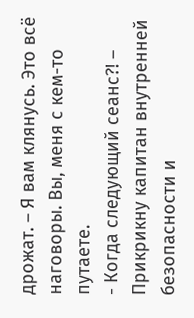дрожат. – Я вам клянусь. Это всё наговоры. Вы, меня с кем-то путаете.
- Когда следующий сеанс?! – Прикрикну капитан внутренней безопасности и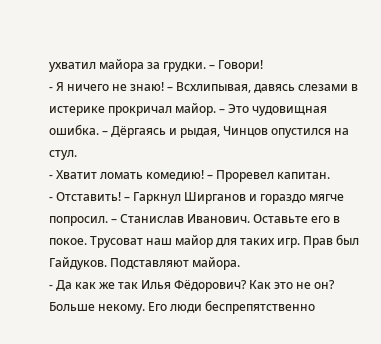ухватил майора за грудки. – Говори!
- Я ничего не знаю! – Всхлипывая, давясь слезами в истерике прокричал майор. – Это чудовищная ошибка. – Дёргаясь и рыдая, Чинцов опустился на стул.
- Хватит ломать комедию! – Проревел капитан.
- Отставить! – Гаркнул Ширганов и гораздо мягче попросил. – Станислав Иванович. Оставьте его в покое. Трусоват наш майор для таких игр. Прав был Гайдуков. Подставляют майора.
- Да как же так Илья Фёдорович? Как это не он? Больше некому. Его люди беспрепятственно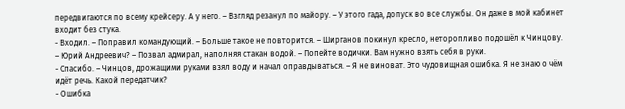передвигаются по всему крейсеру. А у него. – Взгляд резанул по майору. – У этого гада, допуск во все службы. Он даже в мой кабинет входит без стука.
- Входил. – Поправил командующий. – Больше такое не повторится. – Ширганов покинул кресло, неторопливо подошёл к Чинцову. – Юрий Андреевич? – Позвал адмирал, наполняя стакан водой. – Попейте водички. Вам нужно взять себя в руки.
- Спасибо. – Чинцов, дрожащими руками взял воду и начал оправдываться. – Я не виноват. Это чудовищная ошибка. Я не знаю о чём идёт речь. Какой передатчик?
- Ошибка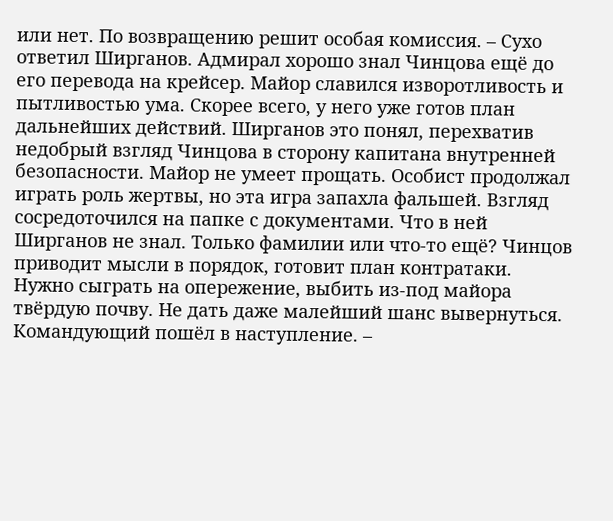или нет. По возвращению решит особая комиссия. – Сухо ответил Ширганов. Адмирал хорошо знал Чинцова ещё до его перевода на крейсер. Майор славился изворотливость и пытливостью ума. Скорее всего, у него уже готов план дальнейших действий. Ширганов это понял, перехватив недобрый взгляд Чинцова в сторону капитана внутренней безопасности. Майор не умеет прощать. Особист продолжал играть роль жертвы, но эта игра запахла фальшей. Взгляд сосредоточился на папке с документами. Что в ней Ширганов не знал. Только фамилии или что-то ещё? Чинцов приводит мысли в порядок, готовит план контратаки. Нужно сыграть на опережение, выбить из-под майора твёрдую почву. Не дать даже малейший шанс вывернуться. Командующий пошёл в наступление. –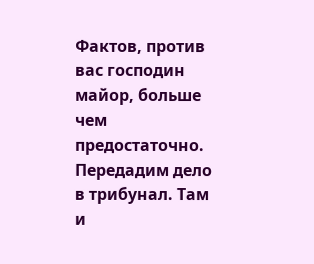Фактов, против вас господин майор, больше чем предостаточно. Передадим дело в трибунал. Там и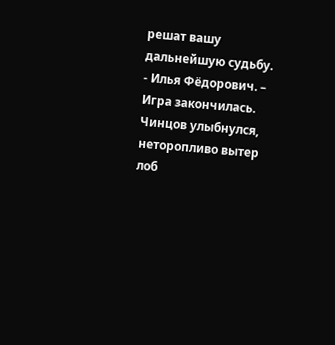решат вашу дальнейшую судьбу.
- Илья Фёдорович. – Игра закончилась. Чинцов улыбнулся, неторопливо вытер лоб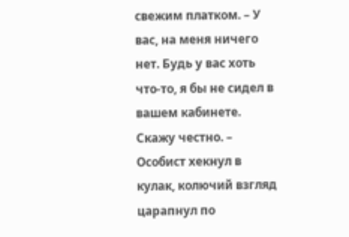свежим платком. – У вас, на меня ничего нет. Будь у вас хоть что-то, я бы не сидел в вашем кабинете. Скажу честно. – Особист хекнул в кулак, колючий взгляд царапнул по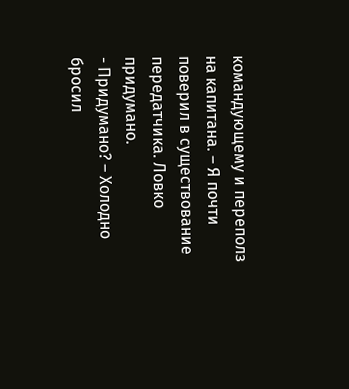командующему и переполз на капитана. – Я почти поверил в существование передатчика. Ловко придумано.
- Придумано? – Холодно бросил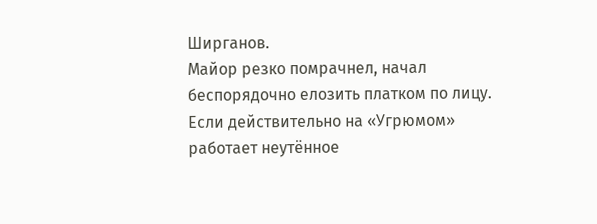Ширганов.
Майор резко помрачнел, начал беспорядочно елозить платком по лицу. Если действительно на «Угрюмом» работает неутённое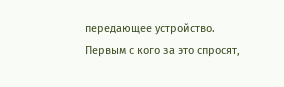передающее устройство. Первым с кого за это спросят,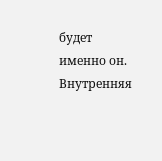будет именно он. Внутренняя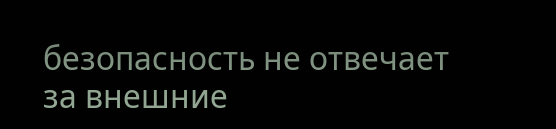безопасность не отвечает за внешние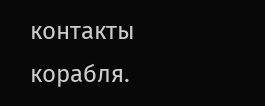контакты корабля.